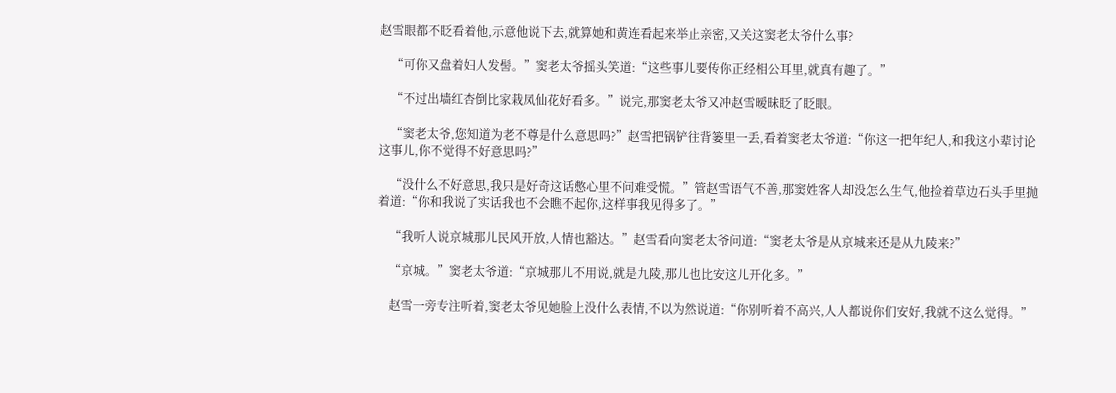赵雪眼都不眨看着他,示意他说下去,就算她和黄连看起来举止亲密,又关这窦老太爷什么事?

    “可你又盘着妇人发髻。”窦老太爷摇头笑道:“这些事儿要传你正经相公耳里,就真有趣了。”

    “不过出墙红杏倒比家栽凤仙花好看多。”说完,那窦老太爷又冲赵雪暧昧眨了眨眼。

    “窦老太爷,您知道为老不尊是什么意思吗?”赵雪把锅铲往背篓里一丢,看着窦老太爷道:“你这一把年纪人,和我这小辈讨论这事儿,你不觉得不好意思吗?”

    “没什么不好意思,我只是好奇这话憋心里不问难受慌。”管赵雪语气不善,那窦姓客人却没怎么生气,他捡着草边石头手里抛着道:“你和我说了实话我也不会瞧不起你,这样事我见得多了。”

    “我听人说京城那儿民风开放,人情也豁达。”赵雪看向窦老太爷问道:“窦老太爷是从京城来还是从九陵来?”

    “京城。”窦老太爷道:“京城那儿不用说,就是九陵,那儿也比安这儿开化多。”

    赵雪一旁专注听着,窦老太爷见她脸上没什么表情,不以为然说道:“你别听着不高兴,人人都说你们安好,我就不这么觉得。”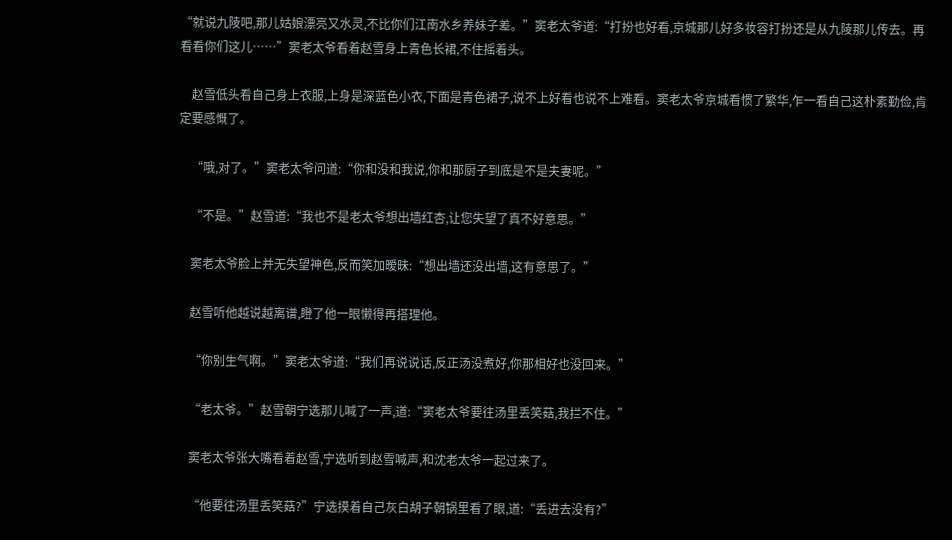“就说九陵吧,那儿姑娘漂亮又水灵,不比你们江南水乡养妹子差。”窦老太爷道:“打扮也好看,京城那儿好多妆容打扮还是从九陵那儿传去。再看看你们这儿……”窦老太爷看着赵雪身上青色长裙,不住摇着头。

    赵雪低头看自己身上衣服,上身是深蓝色小衣,下面是青色裙子,说不上好看也说不上难看。窦老太爷京城看惯了繁华,乍一看自己这朴素勤俭,肯定要感慨了。

    “哦,对了。”窦老太爷问道:“你和没和我说,你和那厨子到底是不是夫妻呢。”

    “不是。”赵雪道:“我也不是老太爷想出墙红杏,让您失望了真不好意思。”

    窦老太爷脸上并无失望神色,反而笑加暧昧:“想出墙还没出墙,这有意思了。”

    赵雪听他越说越离谱,瞪了他一眼懒得再搭理他。

    “你别生气啊。”窦老太爷道:“我们再说说话,反正汤没煮好,你那相好也没回来。”

    “老太爷。”赵雪朝宁选那儿喊了一声,道:“窦老太爷要往汤里丢笑菇,我拦不住。”

    窦老太爷张大嘴看着赵雪,宁选听到赵雪喊声,和沈老太爷一起过来了。

    “他要往汤里丢笑菇?”宁选摸着自己灰白胡子朝锅里看了眼,道:“丢进去没有?”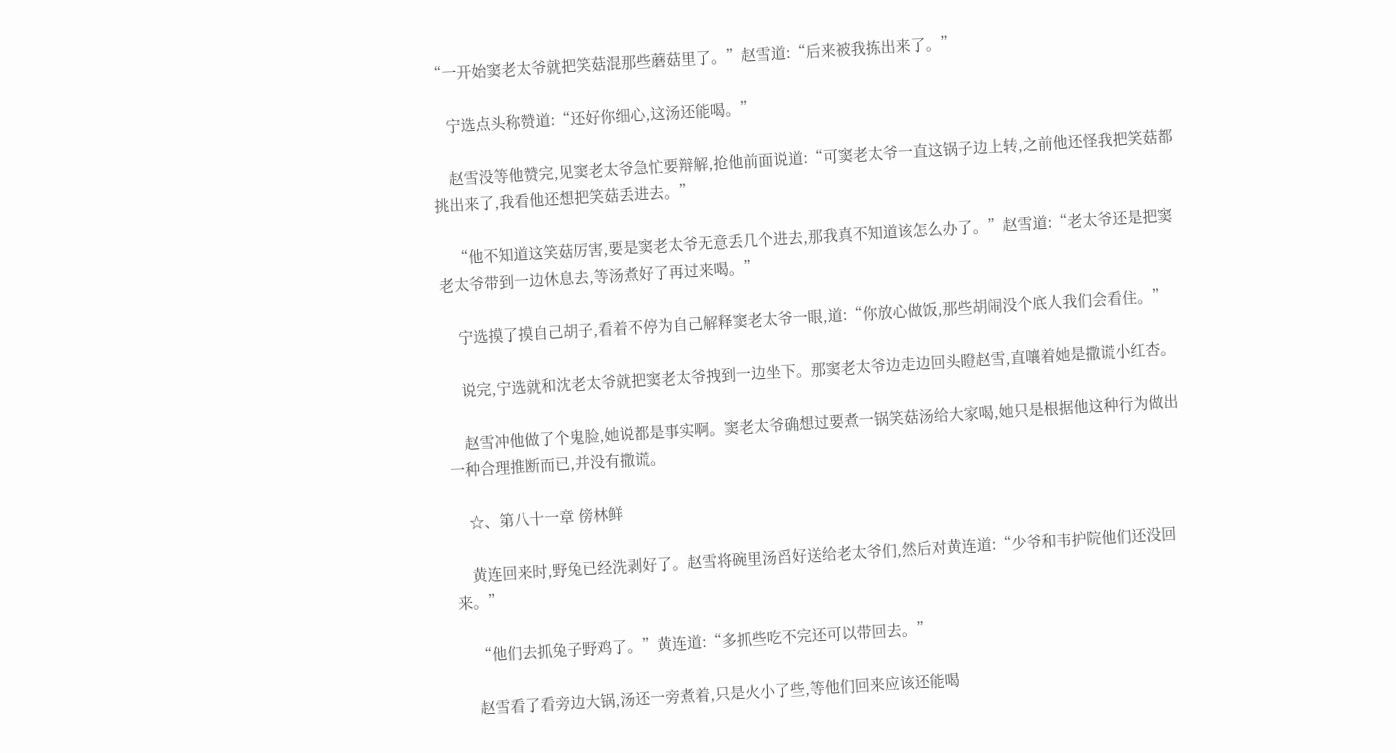“一开始窦老太爷就把笑菇混那些蘑菇里了。”赵雪道:“后来被我拣出来了。”

    宁选点头称赞道:“还好你细心,这汤还能喝。”

    赵雪没等他赞完,见窦老太爷急忙要辩解,抢他前面说道:“可窦老太爷一直这锅子边上转,之前他还怪我把笑菇都挑出来了,我看他还想把笑菇丢进去。”

    “他不知道这笑菇厉害,要是窦老太爷无意丢几个进去,那我真不知道该怎么办了。”赵雪道:“老太爷还是把窦老太爷带到一边休息去,等汤煮好了再过来喝。”

    宁选摸了摸自己胡子,看着不停为自己解释窦老太爷一眼,道:“你放心做饭,那些胡闹没个底人我们会看住。”

    说完,宁选就和沈老太爷就把窦老太爷拽到一边坐下。那窦老太爷边走边回头瞪赵雪,直嚷着她是撒谎小红杏。

    赵雪冲他做了个鬼脸,她说都是事实啊。窦老太爷确想过要煮一锅笑菇汤给大家喝,她只是根据他这种行为做出一种合理推断而已,并没有撒谎。

    ☆、第八十一章 傍林鲜

    黄连回来时,野兔已经洗剥好了。赵雪将碗里汤舀好送给老太爷们,然后对黄连道:“少爷和韦护院他们还没回来。”

    “他们去抓兔子野鸡了。”黄连道:“多抓些吃不完还可以带回去。”

    赵雪看了看旁边大锅,汤还一旁煮着,只是火小了些,等他们回来应该还能喝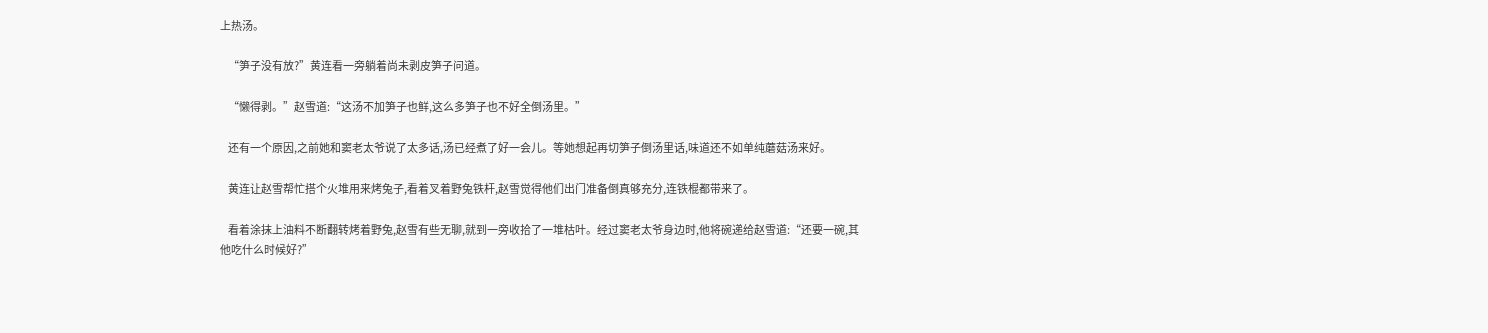上热汤。

    “笋子没有放?”黄连看一旁躺着尚未剥皮笋子问道。

    “懒得剥。”赵雪道:“这汤不加笋子也鲜,这么多笋子也不好全倒汤里。”

    还有一个原因,之前她和窦老太爷说了太多话,汤已经煮了好一会儿。等她想起再切笋子倒汤里话,味道还不如单纯蘑菇汤来好。

    黄连让赵雪帮忙搭个火堆用来烤兔子,看着叉着野兔铁杆,赵雪觉得他们出门准备倒真够充分,连铁棍都带来了。

    看着涂抹上油料不断翻转烤着野兔,赵雪有些无聊,就到一旁收拾了一堆枯叶。经过窦老太爷身边时,他将碗递给赵雪道:“还要一碗,其他吃什么时候好?”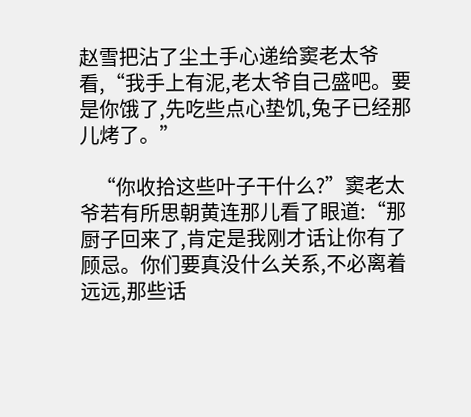赵雪把沾了尘土手心递给窦老太爷看,“我手上有泥,老太爷自己盛吧。要是你饿了,先吃些点心垫饥,兔子已经那儿烤了。”

    “你收拾这些叶子干什么?”窦老太爷若有所思朝黄连那儿看了眼道:“那厨子回来了,肯定是我刚才话让你有了顾忌。你们要真没什么关系,不必离着远远,那些话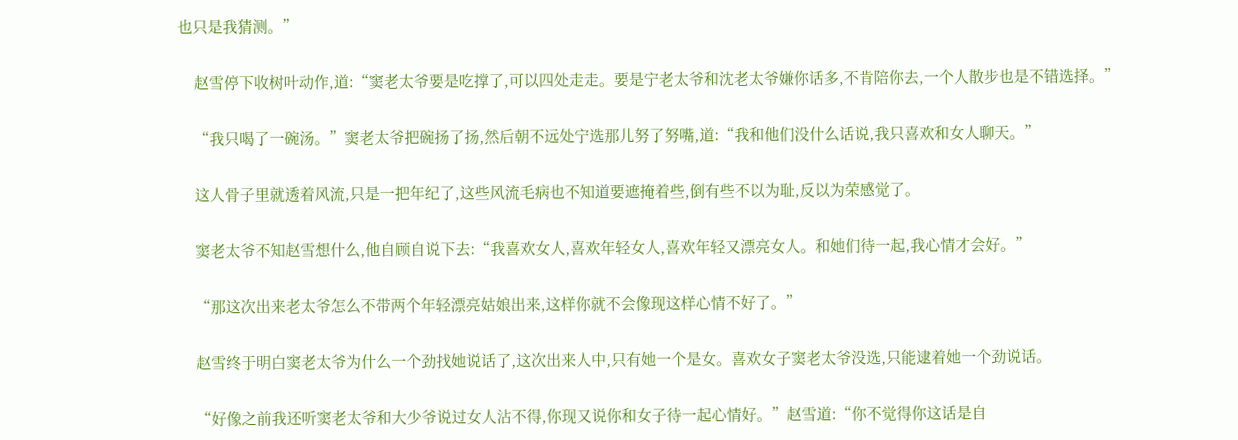也只是我猜测。”

    赵雪停下收树叶动作,道:“窦老太爷要是吃撑了,可以四处走走。要是宁老太爷和沈老太爷嫌你话多,不肯陪你去,一个人散步也是不错选择。”

    “我只喝了一碗汤。”窦老太爷把碗扬了扬,然后朝不远处宁选那儿努了努嘴,道:“我和他们没什么话说,我只喜欢和女人聊天。”

    这人骨子里就透着风流,只是一把年纪了,这些风流毛病也不知道要遮掩着些,倒有些不以为耻,反以为荣感觉了。

    窦老太爷不知赵雪想什么,他自顾自说下去:“我喜欢女人,喜欢年轻女人,喜欢年轻又漂亮女人。和她们待一起,我心情才会好。”

    “那这次出来老太爷怎么不带两个年轻漂亮姑娘出来,这样你就不会像现这样心情不好了。”

    赵雪终于明白窦老太爷为什么一个劲找她说话了,这次出来人中,只有她一个是女。喜欢女子窦老太爷没选,只能逮着她一个劲说话。

    “好像之前我还听窦老太爷和大少爷说过女人沾不得,你现又说你和女子待一起心情好。”赵雪道:“你不觉得你这话是自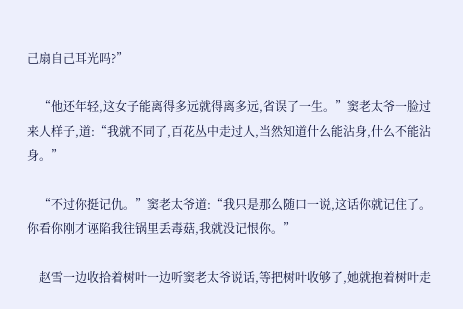己扇自己耳光吗?”

    “他还年轻,这女子能离得多远就得离多远,省误了一生。”窦老太爷一脸过来人样子,道:“我就不同了,百花丛中走过人,当然知道什么能沾身,什么不能沾身。”

    “不过你挺记仇。”窦老太爷道:“我只是那么随口一说,这话你就记住了。你看你刚才诬陷我往锅里丢毒菇,我就没记恨你。”

    赵雪一边收拾着树叶一边听窦老太爷说话,等把树叶收够了,她就抱着树叶走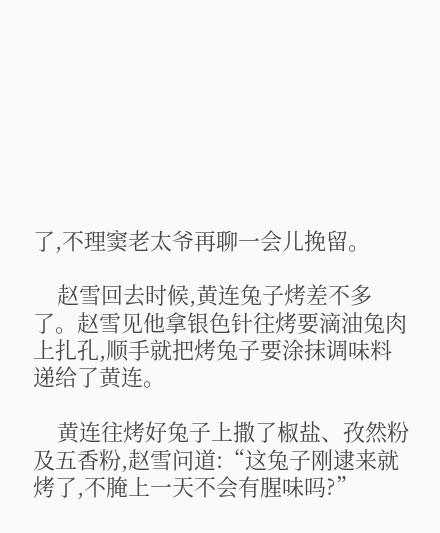了,不理窦老太爷再聊一会儿挽留。

    赵雪回去时候,黄连兔子烤差不多了。赵雪见他拿银色针往烤要滴油兔肉上扎孔,顺手就把烤兔子要涂抹调味料递给了黄连。

    黄连往烤好兔子上撒了椒盐、孜然粉及五香粉,赵雪问道:“这兔子刚逮来就烤了,不腌上一天不会有腥味吗?”